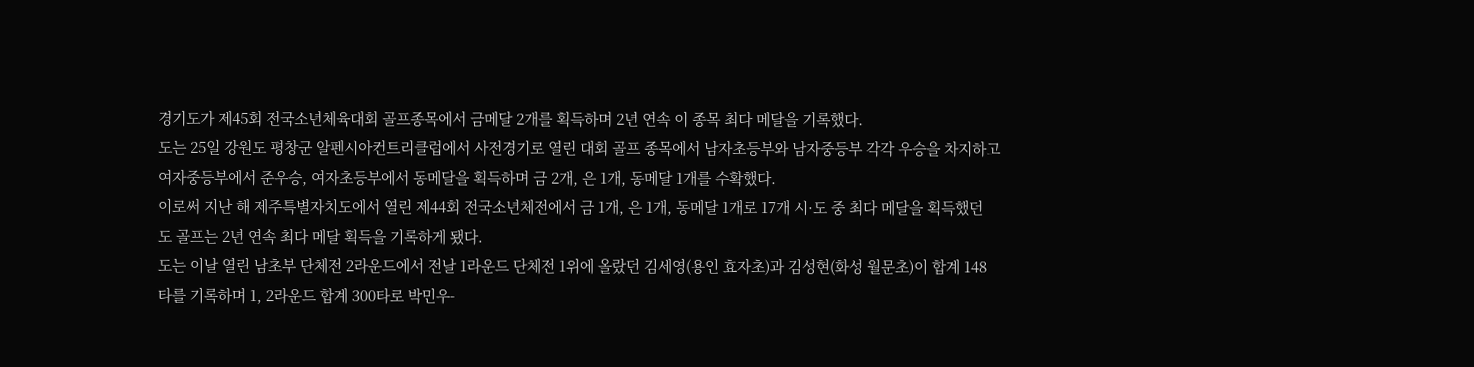경기도가 제45회 전국소년체육대회 골프종목에서 금메달 2개를 획득하며 2년 연속 이 종목 최다 메달을 기록했다.
도는 25일 강원도 평창군 알펜시아컨트리클럽에서 사전경기로 열린 대회 골프 종목에서 남자초등부와 남자중등부 각각 우승을 차지하고 여자중등부에서 준우승, 여자초등부에서 동메달을 획득하며 금 2개, 은 1개, 동메달 1개를 수확했다.
이로써 지난 해 제주특별자치도에서 열린 제44회 전국소년체전에서 금 1개, 은 1개, 동메달 1개로 17개 시·도 중 최다 메달을 획득했던 도 골프는 2년 연속 최다 메달 획득을 기록하게 됐다.
도는 이날 열린 남초부 단체전 2라운드에서 전날 1라운드 단체전 1위에 올랐던 김세영(용인 효자초)과 김성현(화성 월문초)이 합계 148타를 기록하며 1, 2라운드 합계 300타로 박민우-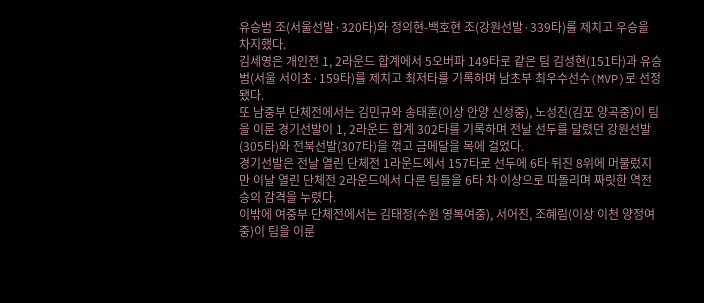유승범 조(서울선발·320타)와 정의현-백호현 조(강원선발·339타)를 제치고 우승을 차지했다.
김세영은 개인전 1, 2라운드 합계에서 5오버파 149타로 같은 팀 김성현(151타)과 유승범(서울 서이초·159타)를 제치고 최저타를 기록하며 남초부 최우수선수(MVP)로 선정됐다.
또 남중부 단체전에서는 김민규와 송태훈(이상 안양 신성중), 노성진(김포 양곡중)이 팀을 이룬 경기선발이 1, 2라운드 합계 302타를 기록하며 전날 선두를 달렸던 강원선발(305타)와 전북선발(307타)을 꺾고 금메달을 목에 걸었다.
경기선발은 전날 열린 단체전 1라운드에서 157타로 선두에 6타 뒤진 8위에 머물렀지만 이날 열린 단체전 2라운드에서 다른 팀들을 6타 차 이상으로 따돌리며 짜릿한 역전승의 감격을 누렸다.
이밖에 여중부 단체전에서는 김태정(수원 영복여중), 서어진, 조혜림(이상 이천 양정여중)이 팀을 이룬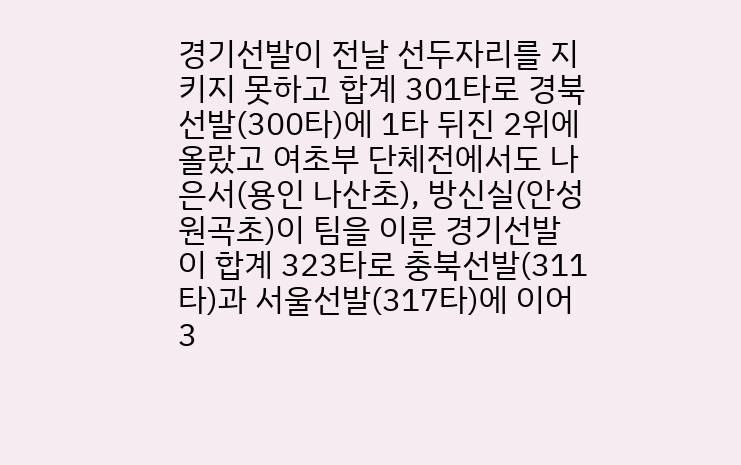경기선발이 전날 선두자리를 지키지 못하고 합계 301타로 경북선발(300타)에 1타 뒤진 2위에 올랐고 여초부 단체전에서도 나은서(용인 나산초), 방신실(안성 원곡초)이 팀을 이룬 경기선발이 합계 323타로 충북선발(311타)과 서울선발(317타)에 이어 3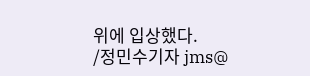위에 입상했다.
/정민수기자 jms@